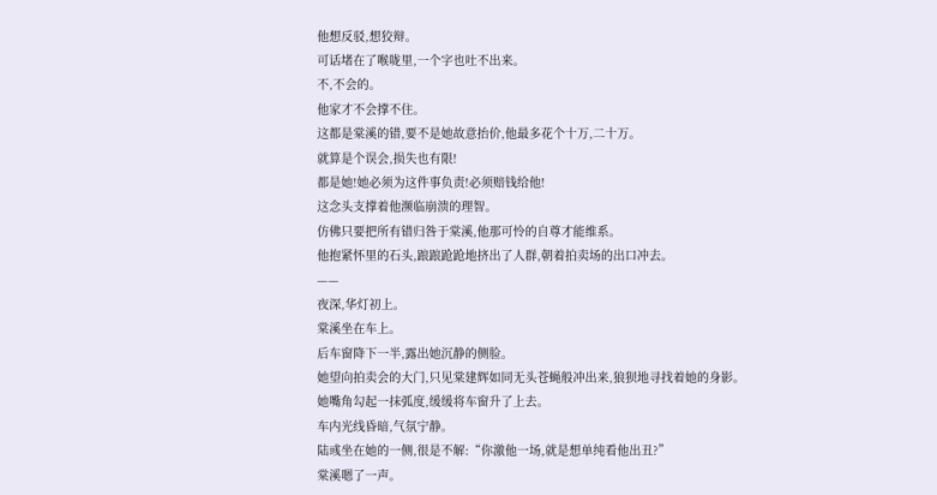他想反驳,想狡辩。
可话堵在了喉咙里,一个字也吐不出来。
不,不会的。
他家才不会撑不住。
这都是棠溪的错,要不是她故意抬价,他最多花个十万,二十万。
就算是个误会,损失也有限!
都是她!她必须为这件事负责!必须赔钱给他!
这念头支撑着他濒临崩溃的理智。
仿佛只要把所有错归咎于棠溪,他那可怜的自尊才能维系。
他抱紧怀里的石头,踉踉跄跄地挤出了人群,朝着拍卖场的出口冲去。
——
夜深,华灯初上。
棠溪坐在车上。
后车窗降下一半,露出她沉静的侧脸。
她望向拍卖会的大门,只见棠建辉如同无头苍蝇般冲出来,狼狈地寻找着她的身影。
她嘴角勾起一抹弧度,缓缓将车窗升了上去。
车内光线昏暗,气氛宁静。
陆彧坐在她的一侧,很是不解:“你激他一场,就是想单纯看他出丑?”
棠溪嗯了一声。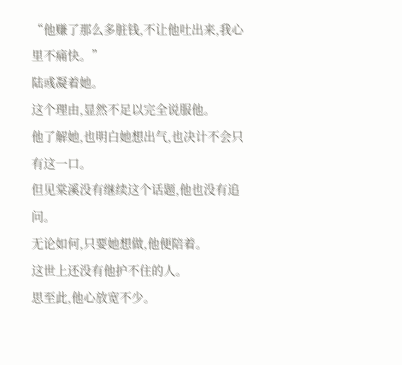“他赚了那么多脏钱,不让他吐出来,我心里不痛快。”
陆彧凝着她。
这个理由,显然不足以完全说服他。
他了解她,也明白她想出气,也决计不会只有这一口。
但见棠溪没有继续这个话题,他也没有追问。
无论如何,只要她想做,他便陪着。
这世上还没有他护不住的人。
思至此,他心放宽不少。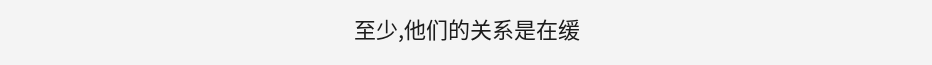至少,他们的关系是在缓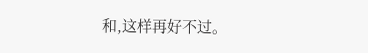和,这样再好不过。